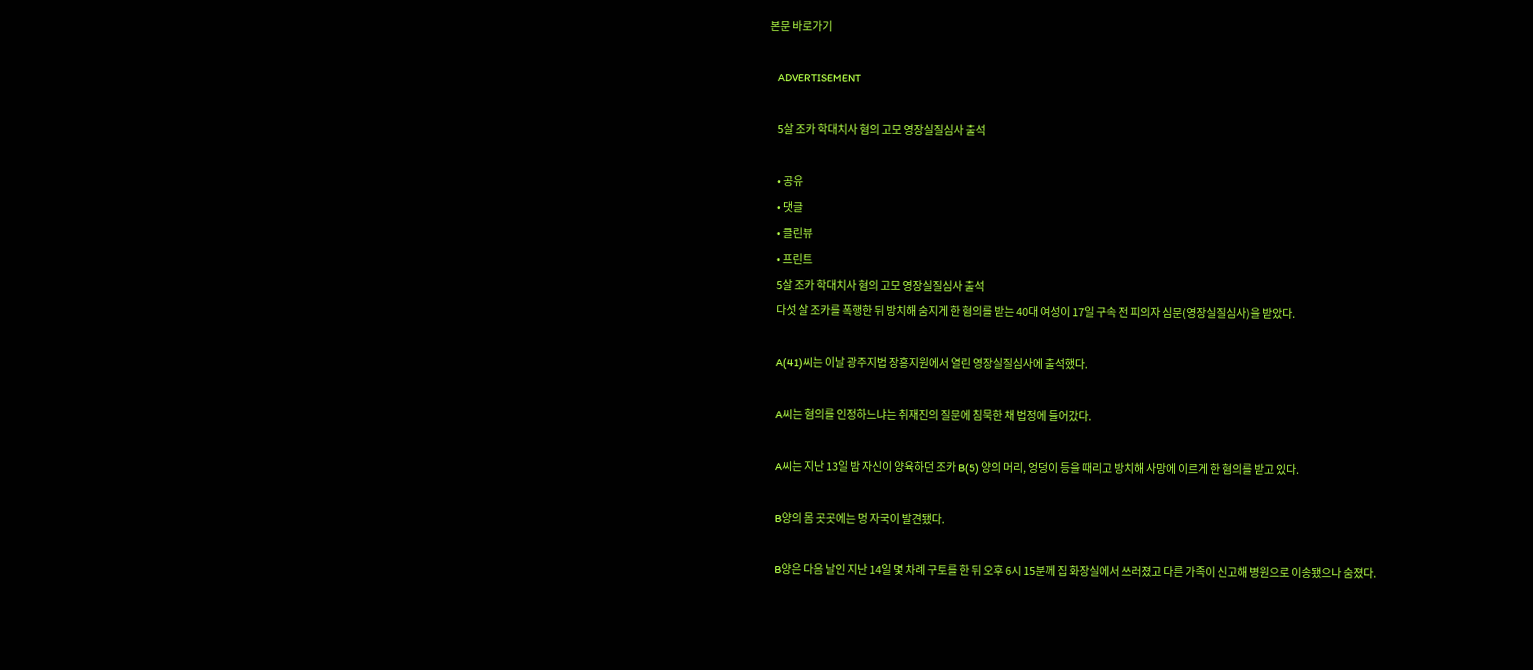본문 바로가기

    ADVERTISEMENT

    5살 조카 학대치사 혐의 고모 영장실질심사 출석

    • 공유
    • 댓글
    • 클린뷰
    • 프린트
    5살 조카 학대치사 혐의 고모 영장실질심사 출석
    다섯 살 조카를 폭행한 뒤 방치해 숨지게 한 혐의를 받는 40대 여성이 17일 구속 전 피의자 심문(영장실질심사)을 받았다.

    A(41)씨는 이날 광주지법 장흥지원에서 열린 영장실질심사에 출석했다.

    A씨는 혐의를 인정하느냐는 취재진의 질문에 침묵한 채 법정에 들어갔다.

    A씨는 지난 13일 밤 자신이 양육하던 조카 B(5) 양의 머리, 엉덩이 등을 때리고 방치해 사망에 이르게 한 혐의를 받고 있다.

    B양의 몸 곳곳에는 멍 자국이 발견됐다.

    B양은 다음 날인 지난 14일 몇 차례 구토를 한 뒤 오후 6시 15분께 집 화장실에서 쓰러졌고 다른 가족이 신고해 병원으로 이송됐으나 숨졌다.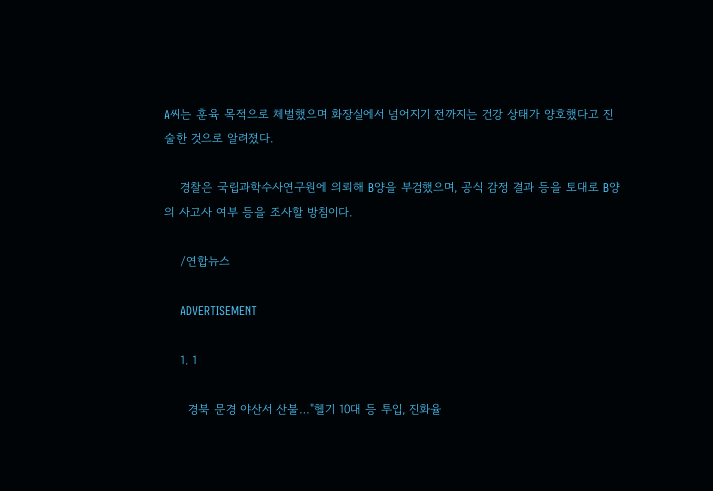A씨는 훈육 목적으로 체벌했으며 화장실에서 넘어지기 전까지는 건강 상태가 양호했다고 진술한 것으로 알려졌다.

    경찰은 국립과학수사연구원에 의뢰해 B양을 부검했으며, 공식 감정 결과 등을 토대로 B양의 사고사 여부 등을 조사할 방침이다.

    /연합뉴스

    ADVERTISEMENT

    1. 1

      경북 문경 야산서 산불…"헬기 10대 등 투입, 진화율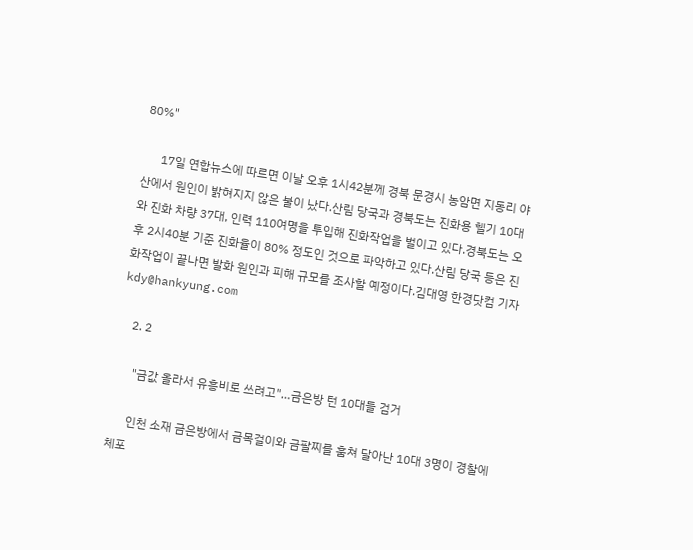80%"

      17일 연합뉴스에 따르면 이날 오후 1시42분께 경북 문경시 농암면 지동리 야산에서 원인이 밝혀지지 않은 불이 났다.산림 당국과 경북도는 진화용 헬기 10대와 진화 차량 37대, 인력 110여명을 투입해 진화작업을 벌이고 있다.경북도는 오후 2시40분 기준 진화율이 80% 정도인 것으로 파악하고 있다.산림 당국 등은 진화작업이 끝나면 발화 원인과 피해 규모를 조사할 예정이다.김대영 한경닷컴 기자 kdy@hankyung.com

    2. 2

      "금값 올라서 유흥비로 쓰려고"…금은방 턴 10대들 검거

      인천 소재 금은방에서 금목걸이와 금팔찌를 훔쳐 달아난 10대 3명이 경찰에 체포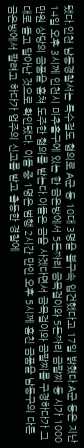됐다.인천 남동경찰서는 특수절도 혐의로 A군 등 10대 3명을 불구속 입건했다고 17일 밝혔다.A군 등은 지난 14일 오후 3시께 인천시 미추홀구에 있는 한 금은방에서 5돈짜리 금목걸이와 5돈짜리 금팔찌 등 시가 1000만원 상당의 금품을 훔쳐 도주한 혐의를 받는다.이들은 금을 사겠다면서 금목걸이와 금팔찌를 구경하다가 그대로 들고 달아난 것으로 확인됐다. 이들 중 1명은 범행 2시간 만인 오후 5시께 훔친 금품을 남동구의 다른 금은방에서 팔려고 하다가 업주의 신고를 받고 출동한 경찰에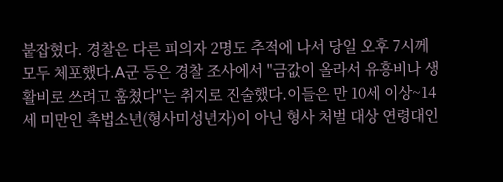붙잡혔다. 경찰은 다른 피의자 2명도 추적에 나서 당일 오후 7시께 모두 체포했다.A군 등은 경찰 조사에서 "금값이 올라서 유흥비나 생활비로 쓰려고 훔쳤다"는 취지로 진술했다.이들은 만 10세 이상~14세 미만인 촉법소년(형사미성년자)이 아닌 형사 처벌 대상 연령대인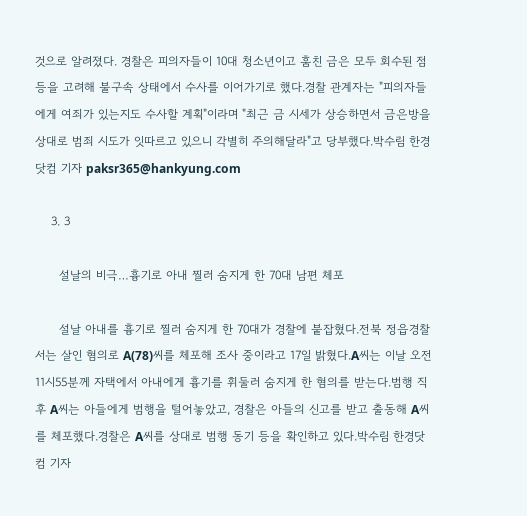것으로 알려졌다. 경찰은 피의자들이 10대 청소년이고 훔친 금은 모두 회수된 점 등을 고려해 불구속 상태에서 수사를 이어가기로 했다.경찰 관계자는 "피의자들에게 여죄가 있는지도 수사할 계획"이라며 "최근 금 시세가 상승하면서 금은방을 상대로 범죄 시도가 잇따르고 있으니 각별히 주의해달라"고 당부했다.박수림 한경닷컴 기자 paksr365@hankyung.com

    3. 3

      설날의 비극…흉기로 아내 찔러 숨지게 한 70대 남편 체포

      설날 아내를 흉기로 찔러 숨지게 한 70대가 경찰에 붙잡혔다.전북 정읍경찰서는 살인 혐의로 A(78)씨를 체포해 조사 중이라고 17일 밝혔다.A씨는 이날 오전 11시55분께 자택에서 아내에게 흉기를 휘둘러 숨지게 한 혐의를 받는다.범행 직후 A씨는 아들에게 범행을 털어놓았고, 경찰은 아들의 신고를 받고 출동해 A씨를 체포했다.경찰은 A씨를 상대로 범행 동기 등을 확인하고 있다.박수림 한경닷컴 기자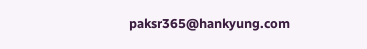paksr365@hankyung.com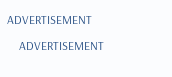ADVERTISEMENT

    ADVERTISEMENT